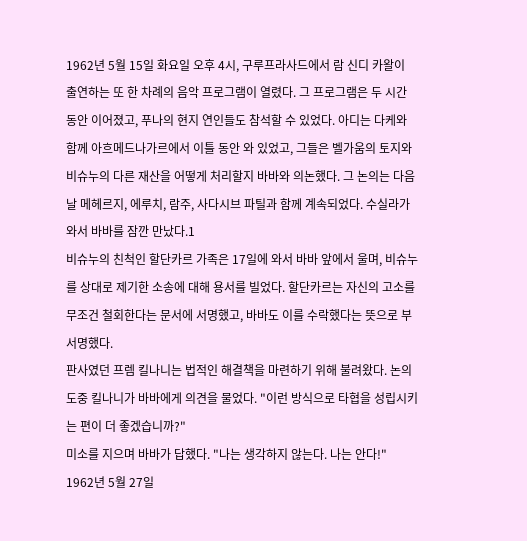1962년 5월 15일 화요일 오후 4시, 구루프라사드에서 람 신디 카왈이 출연하는 또 한 차례의 음악 프로그램이 열렸다. 그 프로그램은 두 시간 동안 이어졌고, 푸나의 현지 연인들도 참석할 수 있었다. 아디는 다케와 함께 아흐메드나가르에서 이틀 동안 와 있었고, 그들은 벨가움의 토지와 비슈누의 다른 재산을 어떻게 처리할지 바바와 의논했다. 그 논의는 다음 날 메헤르지, 에루치, 람주, 사다시브 파틸과 함께 계속되었다. 수실라가 와서 바바를 잠깐 만났다.1
비슈누의 친척인 할단카르 가족은 17일에 와서 바바 앞에서 울며, 비슈누를 상대로 제기한 소송에 대해 용서를 빌었다. 할단카르는 자신의 고소를 무조건 철회한다는 문서에 서명했고, 바바도 이를 수락했다는 뜻으로 부서명했다.
판사였던 프렘 킬나니는 법적인 해결책을 마련하기 위해 불려왔다. 논의 도중 킬나니가 바바에게 의견을 물었다. "이런 방식으로 타협을 성립시키는 편이 더 좋겠습니까?"
미소를 지으며 바바가 답했다. "나는 생각하지 않는다. 나는 안다!"
1962년 5월 27일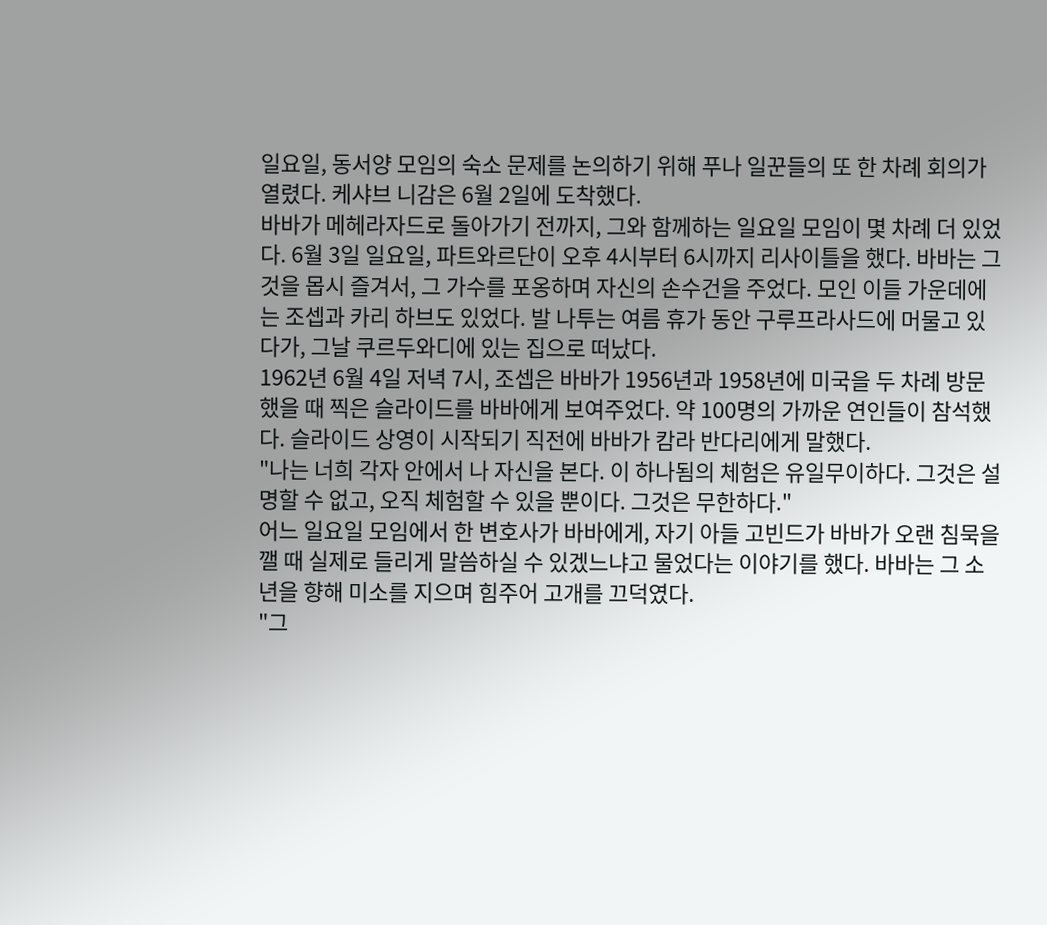일요일, 동서양 모임의 숙소 문제를 논의하기 위해 푸나 일꾼들의 또 한 차례 회의가 열렸다. 케샤브 니감은 6월 2일에 도착했다.
바바가 메헤라자드로 돌아가기 전까지, 그와 함께하는 일요일 모임이 몇 차례 더 있었다. 6월 3일 일요일, 파트와르단이 오후 4시부터 6시까지 리사이틀을 했다. 바바는 그것을 몹시 즐겨서, 그 가수를 포옹하며 자신의 손수건을 주었다. 모인 이들 가운데에는 조셉과 카리 하브도 있었다. 발 나투는 여름 휴가 동안 구루프라사드에 머물고 있다가, 그날 쿠르두와디에 있는 집으로 떠났다.
1962년 6월 4일 저녁 7시, 조셉은 바바가 1956년과 1958년에 미국을 두 차례 방문했을 때 찍은 슬라이드를 바바에게 보여주었다. 약 100명의 가까운 연인들이 참석했다. 슬라이드 상영이 시작되기 직전에 바바가 캄라 반다리에게 말했다.
"나는 너희 각자 안에서 나 자신을 본다. 이 하나됨의 체험은 유일무이하다. 그것은 설명할 수 없고, 오직 체험할 수 있을 뿐이다. 그것은 무한하다."
어느 일요일 모임에서 한 변호사가 바바에게, 자기 아들 고빈드가 바바가 오랜 침묵을 깰 때 실제로 들리게 말씀하실 수 있겠느냐고 물었다는 이야기를 했다. 바바는 그 소년을 향해 미소를 지으며 힘주어 고개를 끄덕였다.
"그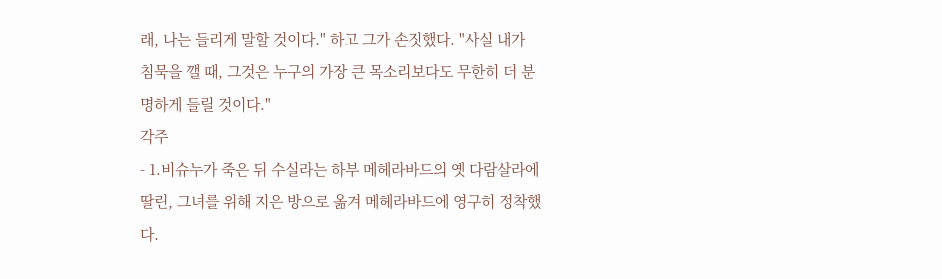래, 나는 들리게 말할 것이다." 하고 그가 손짓했다. "사실 내가 침묵을 깰 때, 그것은 누구의 가장 큰 목소리보다도 무한히 더 분명하게 들릴 것이다."
각주
- 1.비슈누가 죽은 뒤 수실라는 하부 메헤라바드의 옛 다람살라에 딸린, 그녀를 위해 지은 방으로 옮겨 메헤라바드에 영구히 정착했다.